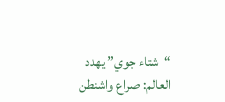“شتاء جوي” يهدد العالم: صراع واشنطن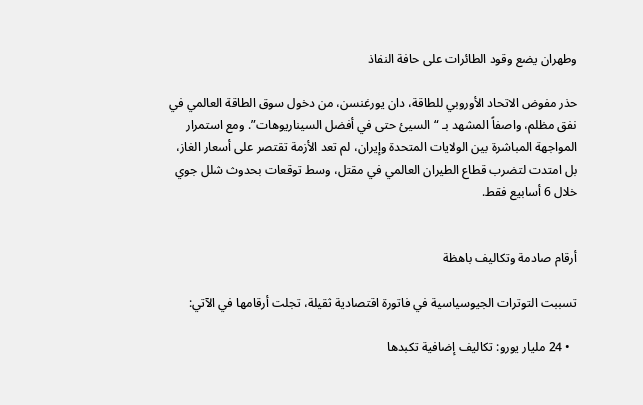وطهران يضع وقود الطائرات على حافة النفاذ

حذر مفوض الاتحاد الأوروبي للطاقة، دان يورغنسن، من دخول سوق الطاقة العالمي في نفق مظلم، واصفاً المشهد بـ “السيئ حتى في أفضل السيناريوهات”. ومع استمرار المواجهة المباشرة بين الولايات المتحدة وإيران، لم تعد الأزمة تقتصر على أسعار الغاز، بل امتدت لتضرب قطاع الطيران العالمي في مقتل، وسط توقعات بحدوث شلل جوي خلال 6 أسابيع فقط.


أرقام صادمة وتكاليف باهظة

تسببت التوترات الجيوسياسية في فاتورة اقتصادية ثقيلة، تجلت أرقامها في الآتي:

  • 24 مليار يورو: تكاليف إضافية تكبدها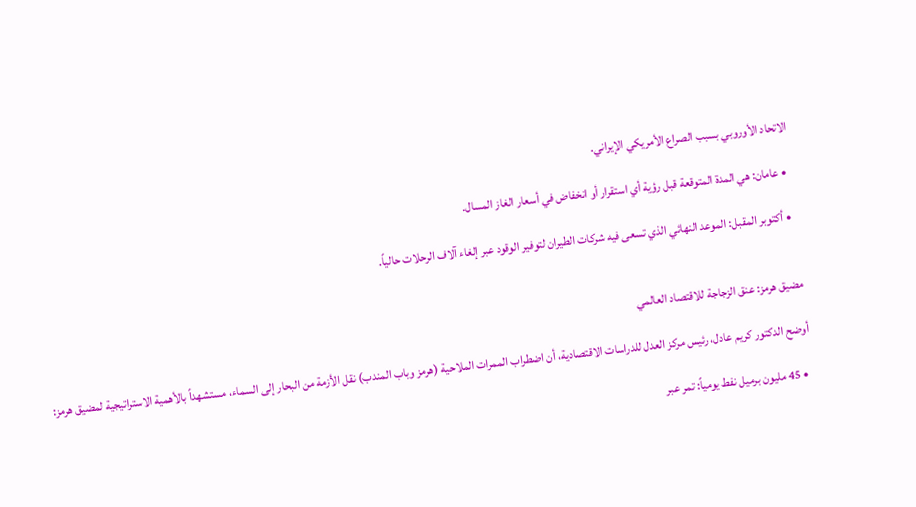الاتحاد الأوروبي بسبب الصراع الأمريكي الإيراني.

  • عامان: هي المدة المتوقعة قبل رؤية أي استقرار أو انخفاض في أسعار الغاز المسال.

  • أكتوبر المقبل: الموعد النهائي الذي تسعى فيه شركات الطيران لتوفير الوقود عبر إلغاء آلاف الرحلات حالياً.


مضيق هرمز: عنق الزجاجة للاقتصاد العالمي

أوضح الدكتور كريم عادل، رئيس مركز العدل للدراسات الاقتصادية، أن اضطراب الممرات الملاحية (هرمز وباب المندب) نقل الأزمة من البحار إلى السماء، مستشهداً بالأهمية الاستراتيجية لمضيق هرمز:

  • 45 مليون برميل نفط يومياً: تمر عبر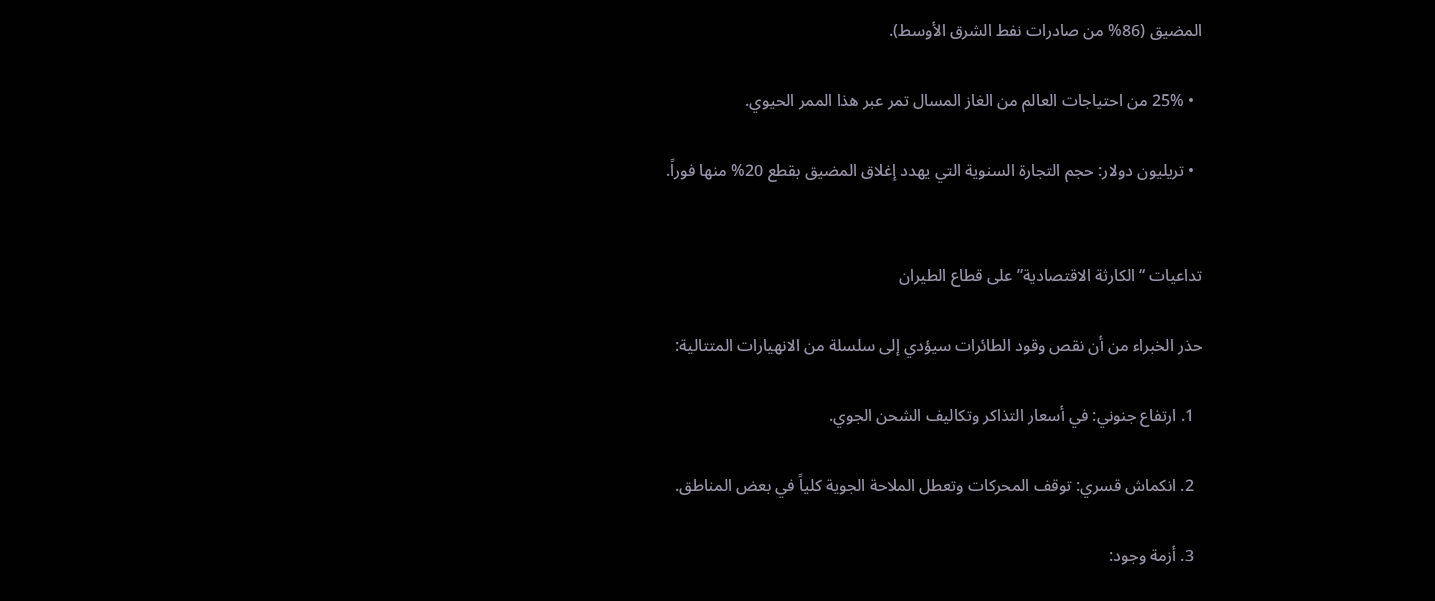المضيق (86% من صادرات نفط الشرق الأوسط).

  • 25% من احتياجات العالم من الغاز المسال تمر عبر هذا الممر الحيوي.

  • تريليون دولار: حجم التجارة السنوية التي يهدد إغلاق المضيق بقطع 20% منها فوراً.


تداعيات “الكارثة الاقتصادية” على قطاع الطيران

حذر الخبراء من أن نقص وقود الطائرات سيؤدي إلى سلسلة من الانهيارات المتتالية:

  1. ارتفاع جنوني: في أسعار التذاكر وتكاليف الشحن الجوي.

  2. انكماش قسري: توقف المحركات وتعطل الملاحة الجوية كلياً في بعض المناطق.

  3. أزمة وجود: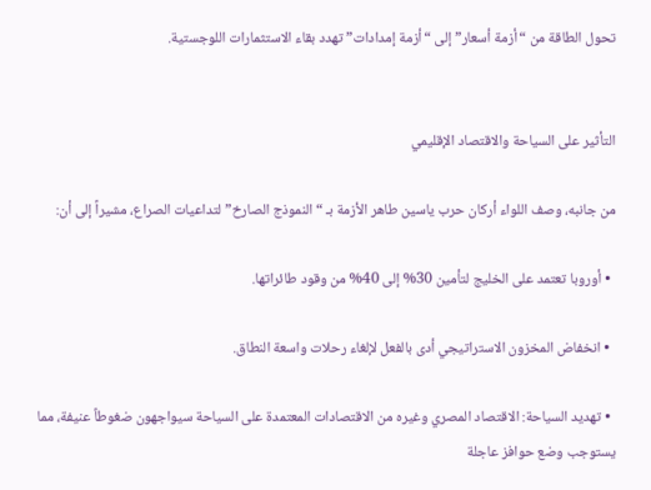تحول الطاقة من “أزمة أسعار” إلى “أزمة إمدادات” تهدد بقاء الاستثمارات اللوجستية.


التأثير على السياحة والاقتصاد الإقليمي

من جانبه، وصف اللواء أركان حرب ياسين طاهر الأزمة بـ “النموذج الصارخ” لتداعيات الصراع، مشيراً إلى أن:

  • أوروبا تعتمد على الخليج لتأمين 30% إلى 40% من وقود طائراتها.

  • انخفاض المخزون الاستراتيجي أدى بالفعل لإلغاء رحلات واسعة النطاق.

  • تهديد السياحة: الاقتصاد المصري وغيره من الاقتصادات المعتمدة على السياحة سيواجهون ضغوطاً عنيفة، مما يستوجب وضع حوافز عاجلة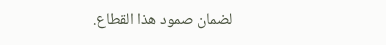لضمان صمود هذا القطاع.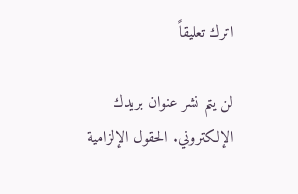اترك تعليقاً

لن يتم نشر عنوان بريدك الإلكتروني. الحقول الإلزامية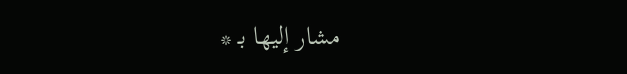مشار إليها بـ *